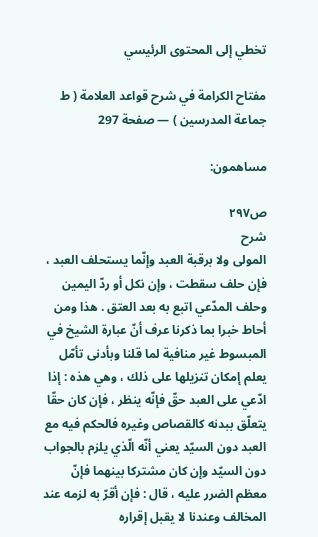تخطي إلى المحتوى الرئيسي

مفتاح الكرامة في شرح قواعد العلامة ( ط جماعة المدرسين ) — صفحة 297

مساهمون:

ص٢٩٧
شرح
المولى ولا برقبة العبد وإنّما يستحلف العبد ، فإن حلف سقطت ، وإن نكل أو ردّ اليمين وحلف المدّعي اتبع به بعد العتق . هذا ومن أحاط خبرا بما ذكرنا عرف أنّ عبارة الشيخ في المبسوط غير منافية لما قلنا وبأدنى تأمّل يعلم إمكان تنزيلها على ذلك ، وهي هذه : إذا ادّعي على العبد حقّ فإنّه ينظر ، فإن كان حقّا يتعلّق ببدنه كالقصاص وغيره فالحكم فيه مع العبد دون السيّد يعني أنّه الّذي يلزم بالجواب دون السيّد وإن كان مشتركا بينهما فإنّ معظم الضرر عليه ، قال : فإن أقرّ به لزمه عند المخالف وعندنا لا يقبل إقراره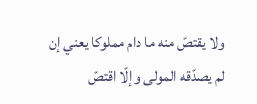ولا يقتصّ منه ما دام مملوكا يعني إن لم يصدّقه المولى وإلّا اقتصّ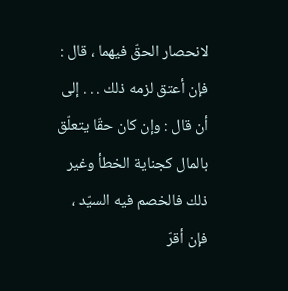لانحصار الحقّ فيهما ، قال : فإن أعتق لزمه ذلك . . . إلى أن قال : وإن كان حقّا يتعلّق بالمال كجناية الخطأ وغير ذلك فالخصم فيه السيّد ، فإن أقرّ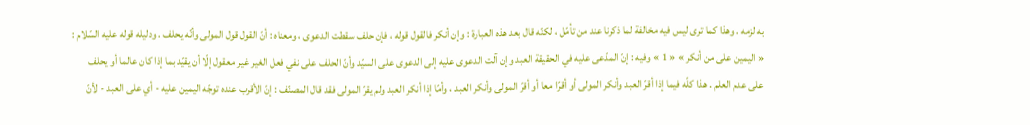به لزمه . وهذا كما ترى ليس فيه مخالفة لما ذكرنا عند من تأمّل ، لكنّه قال بعد هذه العبارة : وإن أنكر فالقول قوله ، فإن حلف سقطت الدعوى ، ومعناه : أنّ القول قول المولى وأنّه يحلف . ودليله قوله عليه السّلام : « اليمين على من أنكر » « 1 » وفيه : إنّ المدّعى عليه في الحقيقة العبد وإن آلت الدعوى عليه إلى الدعوى على السيّد وأنّ الحلف على نفي فعل الغير غير معقول إلّا أن يقيّد بما إذا كان عالما أو يحلف على عدم العلم . هذا كلّه فيما إذا أقرّ العبد وأنكر المولى أو أقرّا معا أو أقرّ المولى وأنكر العبد ، وأمّا إذا أنكر العبد ولم يقرّ المولى فقد قال المصنّف : إنّ الأقرب عنده توجّه اليمين عليه - أي على العبد - لأنّ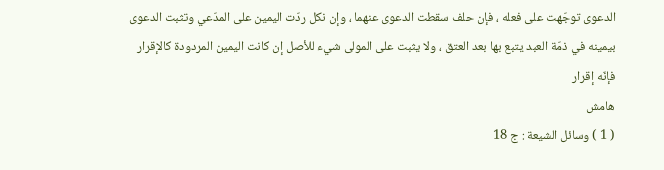الدعوى توجّهت على فعله ، فإن حلف سقطت الدعوى عنهما ، وإن نكل ردّت اليمين على المدّعي وتثبت الدعوى بيمينه في ذمّة العبد يتبع بها بعد العتق ، ولا يثبت على المولى شيء للأصل إن كانت اليمين المردودة كالإقرار فإنّه إقرار
هامش
( 1 ) وسائل الشيعة : ج 18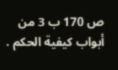ص 170 ب 3 من أبواب كيفية الحكم .